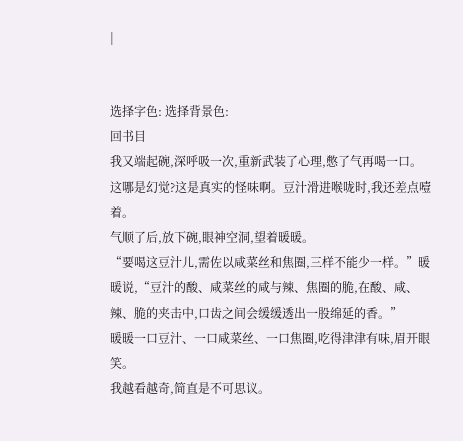|


选择字色: 选择背景色:
回书目
我又端起碗,深呼吸一次,重新武装了心理,憋了气再喝一口。
这哪是幻觉?这是真实的怪味啊。豆汁滑进喉咙时,我还差点噎着。
气顺了后,放下碗,眼神空洞,望着暖暖。
“要喝这豆汁儿,需佐以咸菜丝和焦圈,三样不能少一样。”暖暖说,“豆汁的酸、咸菜丝的咸与辣、焦圈的脆,在酸、咸、辣、脆的夹击中,口齿之间会缓缓透出一股绵延的香。”
暖暖一口豆汁、一口咸菜丝、一口焦圈,吃得津津有味,眉开眼笑。
我越看越奇,简直是不可思议。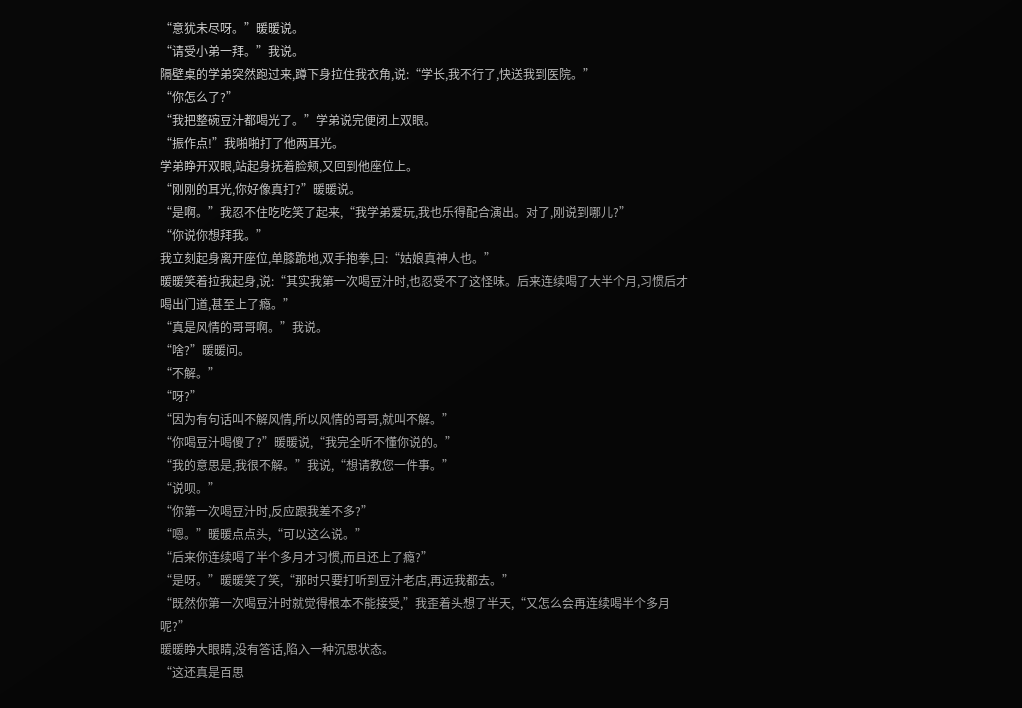“意犹未尽呀。”暖暖说。
“请受小弟一拜。”我说。
隔壁桌的学弟突然跑过来,蹲下身拉住我衣角,说:“学长,我不行了,快送我到医院。”
“你怎么了?”
“我把整碗豆汁都喝光了。”学弟说完便闭上双眼。
“振作点!”我啪啪打了他两耳光。
学弟睁开双眼,站起身抚着脸颊,又回到他座位上。
“刚刚的耳光,你好像真打?”暖暖说。
“是啊。”我忍不住吃吃笑了起来,“我学弟爱玩,我也乐得配合演出。对了,刚说到哪儿?”
“你说你想拜我。”
我立刻起身离开座位,单膝跪地,双手抱拳,曰:“姑娘真神人也。”
暖暖笑着拉我起身,说:“其实我第一次喝豆汁时,也忍受不了这怪味。后来连续喝了大半个月,习惯后才喝出门道,甚至上了瘾。”
“真是风情的哥哥啊。”我说。
“啥?”暖暖问。
“不解。”
“呀?”
“因为有句话叫不解风情,所以风情的哥哥,就叫不解。”
“你喝豆汁喝傻了?”暖暖说,“我完全听不懂你说的。”
“我的意思是,我很不解。”我说,“想请教您一件事。”
“说呗。”
“你第一次喝豆汁时,反应跟我差不多?”
“嗯。”暖暖点点头,“可以这么说。”
“后来你连续喝了半个多月才习惯,而且还上了瘾?”
“是呀。”暖暖笑了笑,“那时只要打听到豆汁老店,再远我都去。”
“既然你第一次喝豆汁时就觉得根本不能接受,”我歪着头想了半天,“又怎么会再连续喝半个多月呢?”
暖暖睁大眼睛,没有答话,陷入一种沉思状态。
“这还真是百思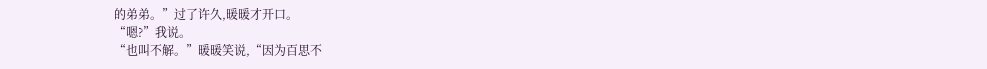的弟弟。”过了许久,暖暖才开口。
“嗯?”我说。
“也叫不解。”暖暖笑说,“因为百思不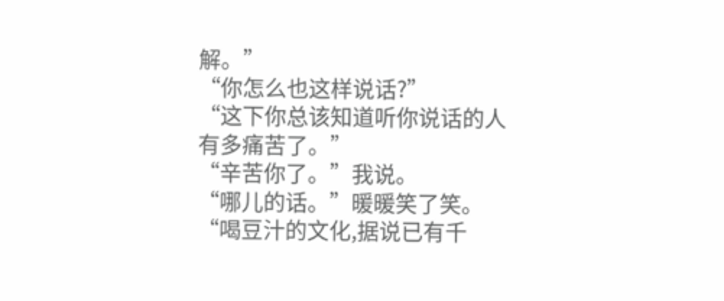解。”
“你怎么也这样说话?”
“这下你总该知道听你说话的人有多痛苦了。”
“辛苦你了。”我说。
“哪儿的话。”暖暖笑了笑。
“喝豆汁的文化,据说已有千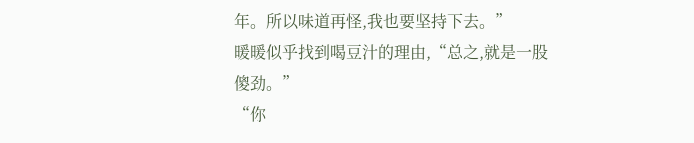年。所以味道再怪,我也要坚持下去。”
暖暖似乎找到喝豆汁的理由,“总之,就是一股傻劲。”
“你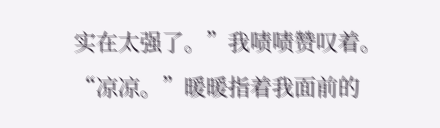实在太强了。”我啧啧赞叹着。
“凉凉。”暖暖指着我面前的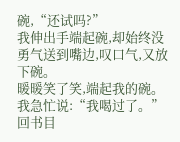碗,“还试吗?”
我伸出手端起碗,却始终没勇气送到嘴边,叹口气,又放下碗。
暖暖笑了笑,端起我的碗。我急忙说:“我喝过了。”
回书目